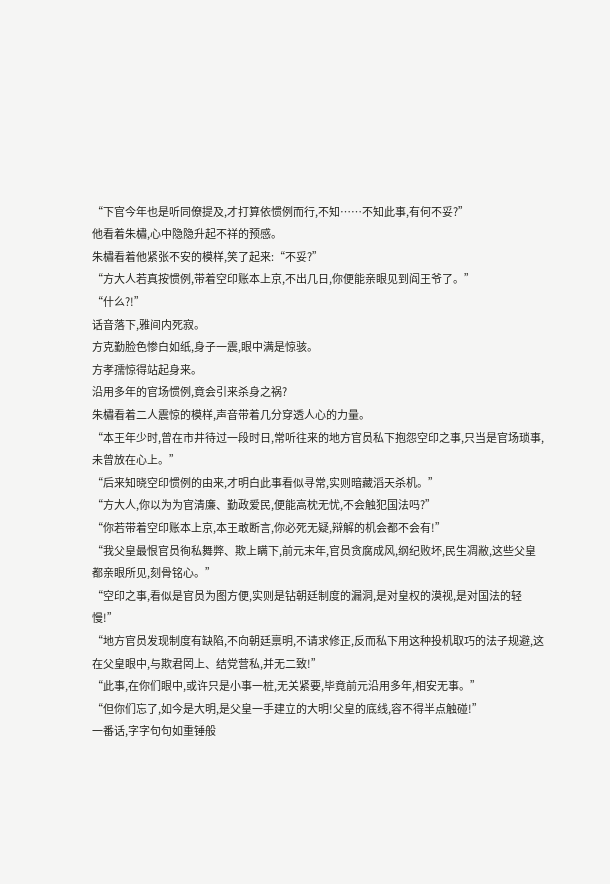“下官今年也是听同僚提及,才打算依惯例而行,不知……不知此事,有何不妥?”
他看着朱橚,心中隐隐升起不祥的预感。
朱橚看着他紧张不安的模样,笑了起来:“不妥?”
“方大人若真按惯例,带着空印账本上京,不出几日,你便能亲眼见到阎王爷了。”
“什么?!”
话音落下,雅间内死寂。
方克勤脸色惨白如纸,身子一震,眼中满是惊骇。
方孝孺惊得站起身来。
沿用多年的官场惯例,竟会引来杀身之祸?
朱橚看着二人震惊的模样,声音带着几分穿透人心的力量。
“本王年少时,曾在市井待过一段时日,常听往来的地方官员私下抱怨空印之事,只当是官场琐事,未曾放在心上。”
“后来知晓空印惯例的由来,才明白此事看似寻常,实则暗藏滔天杀机。”
“方大人,你以为为官清廉、勤政爱民,便能高枕无忧,不会触犯国法吗?”
“你若带着空印账本上京,本王敢断言,你必死无疑,辩解的机会都不会有!”
“我父皇最恨官员徇私舞弊、欺上瞒下,前元末年,官员贪腐成风,纲纪败坏,民生凋敝,这些父皇都亲眼所见,刻骨铭心。”
“空印之事,看似是官员为图方便,实则是钻朝廷制度的漏洞,是对皇权的漠视,是对国法的轻慢!”
“地方官员发现制度有缺陷,不向朝廷禀明,不请求修正,反而私下用这种投机取巧的法子规避,这在父皇眼中,与欺君罔上、结党营私,并无二致!”
“此事,在你们眼中,或许只是小事一桩,无关紧要,毕竟前元沿用多年,相安无事。”
“但你们忘了,如今是大明,是父皇一手建立的大明!父皇的底线,容不得半点触碰!”
一番话,字字句句如重锤般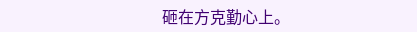砸在方克勤心上。